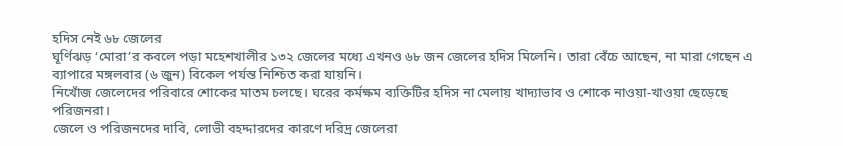হদিস নেই ৬৮ জেলের
ঘূর্ণিঝড় ‘মোরা’র কবলে পড়া মহেশখালীর ১৩২ জেলের মধ্যে এখনও ৬৮ জন জেলের হদিস মিলেনি। তারা বেঁচে আছেন, না মারা গেছেন এ ব্যাপারে মঙ্গলবার (৬ জুন) বিকেল পর্যন্ত নিশ্চিত করা যায়নি।
নিখোঁজ জেলেদের পরিবারে শোকের মাতম চলছে। ঘরের কর্মক্ষম ব্যক্তিটির হদিস না মেলায় খাদ্যাভাব ও শোকে নাওয়া-খাওয়া ছেড়েছে পরিজনরা।
জেলে ও পরিজনদের দাবি, লোভী বহদ্দারদের কারণে দরিদ্র জেলেরা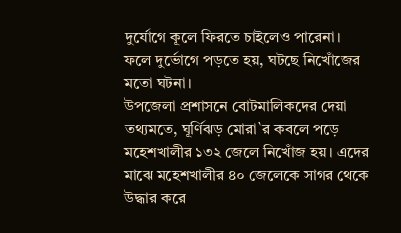দুর্যোগে কূলে ফিরতে চাইলেও পারেনা। ফলে দুর্ভোগে পড়তে হয়, ঘটছে নিখোঁজের মতো ঘটনা।
উপজেলা প্রশাসনে বোটমালিকদের দেয়া তথ্যমতে, ঘূর্ণিঝড় মোরা`র কবলে পড়ে মহেশখালীর ১৩২ জেলে নিখোঁজ হয়। এদের মাঝে মহেশখালীর ৪০ জেলেকে সাগর থেকে উদ্ধার করে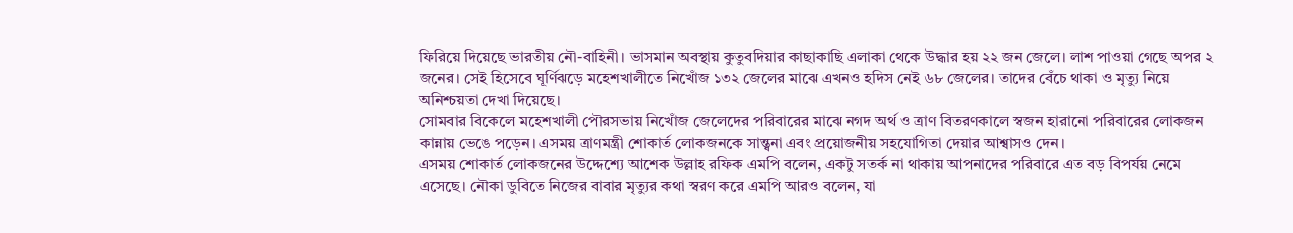ফিরিয়ে দিয়েছে ভারতীয় নৌ-বাহিনী। ভাসমান অবস্থায় কুতুবদিয়ার কাছাকাছি এলাকা থেকে উদ্ধার হয় ২২ জন জেলে। লাশ পাওয়া গেছে অপর ২ জনের। সেই হিসেবে ঘূর্ণিঝড়ে মহেশখালীতে নিখোঁজ ১৩২ জেলের মাঝে এখনও হদিস নেই ৬৮ জেলের। তাদের বেঁচে থাকা ও মৃত্যু নিয়ে অনিশ্চয়তা দেখা দিয়েছে।
সোমবার বিকেলে মহেশখালী পৌরসভায় নিখোঁজ জেলেদের পরিবারের মাঝে নগদ অর্থ ও ত্রাণ বিতরণকালে স্বজন হারানো পরিবারের লোকজন কান্নায় ভেঙে পড়েন। এসময় ত্রাণমন্ত্রী শোকার্ত লোকজনকে সান্ত্বনা এবং প্রয়োজনীয় সহযোগিতা দেয়ার আশ্বাসও দেন।
এসময় শোকার্ত লোকজনের উদ্দেশ্যে আশেক উল্লাহ রফিক এমপি বলেন, একটু সতর্ক না থাকায় আপনাদের পরিবারে এত বড় বিপর্যয় নেমে এসেছে। নৌকা ডুবিতে নিজের বাবার মৃত্যুর কথা স্বরণ করে এমপি আরও বলেন, যা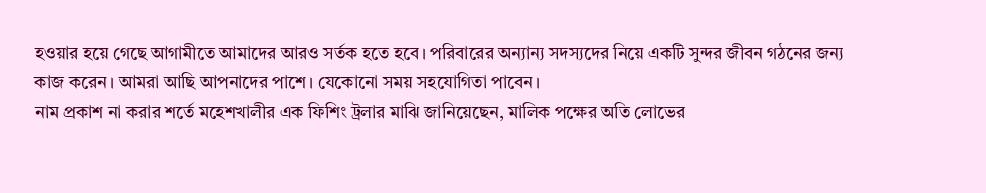হওয়ার হয়ে গেছে আগামীতে আমাদের আরও সর্তক হতে হবে। পরিবারের অন্যান্য সদস্যদের নিয়ে একটি সুন্দর জীবন গঠনের জন্য কাজ করেন। আমরা আছি আপনাদের পাশে। যেকোনো সময় সহযোগিতা পাবেন।
নাম প্রকাশ না করার শর্তে মহেশখালীর এক ফিশিং ট্রলার মাঝি জানিয়েছেন, মালিক পক্ষের অতি লোভের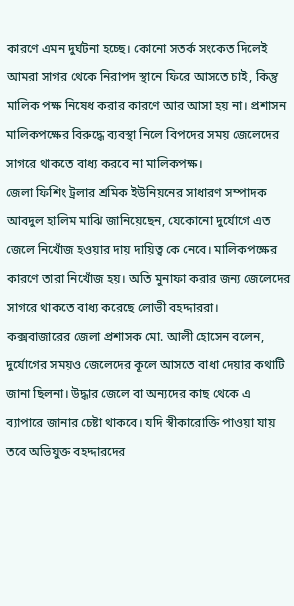কারণে এমন দুর্ঘটনা হচ্ছে। কোনো সতর্ক সংকেত দিলেই আমরা সাগর থেকে নিরাপদ স্থানে ফিরে আসতে চাই, কিন্তু মালিক পক্ষ নিষেধ করার কারণে আর আসা হয় না। প্রশাসন মালিকপক্ষের বিরুদ্ধে ব্যবস্থা নিলে বিপদের সময় জেলেদের সাগরে থাকতে বাধ্য করবে না মালিকপক্ষ।
জেলা ফিশিং ট্রলার শ্রমিক ইউনিয়নের সাধারণ সম্পাদক আবদুল হালিম মাঝি জানিয়েছেন, যেকোনো দুর্যোগে এত জেলে নিখোঁজ হওয়ার দায় দায়িত্ব কে নেবে। মালিকপক্ষের কারণে তারা নিখোঁজ হয়। অতি মুনাফা করার জন্য জেলেদের সাগরে থাকতে বাধ্য করেছে লোভী বহদ্দাররা।
কক্সবাজারের জেলা প্রশাসক মো. আলী হোসেন বলেন, দুর্যোগের সময়ও জেলেদের কূলে আসতে বাধা দেয়ার কথাটি জানা ছিলনা। উদ্ধার জেলে বা অন্যদের কাছ থেকে এ ব্যাপারে জানার চেষ্টা থাকবে। যদি স্বীকারোক্তি পাওয়া যায় তবে অভিযুক্ত বহদ্দারদের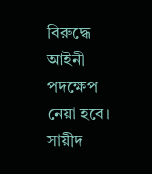বিরুদ্ধে আইনী পদক্ষেপ নেয়া হবে।
সায়ীদ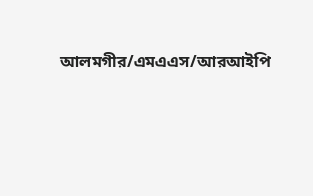আলমগীর/এমএএস/আরআইপি